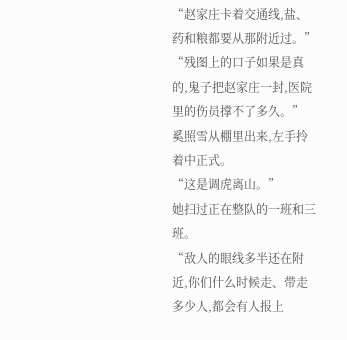“赵家庄卡着交通线,盐、药和粮都要从那附近过。”
“残图上的口子如果是真的,鬼子把赵家庄一封,医院里的伤员撑不了多久。”
奚照雪从棚里出来,左手拎着中正式。
“这是调虎离山。”
她扫过正在整队的一班和三班。
“敌人的眼线多半还在附近,你们什么时候走、带走多少人,都会有人报上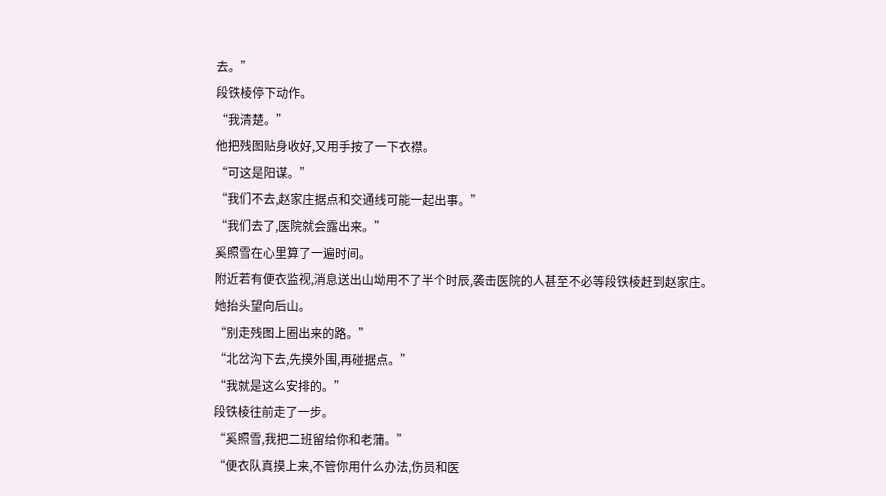去。”
段铁棱停下动作。
“我清楚。”
他把残图贴身收好,又用手按了一下衣襟。
“可这是阳谋。”
“我们不去,赵家庄据点和交通线可能一起出事。”
“我们去了,医院就会露出来。”
奚照雪在心里算了一遍时间。
附近若有便衣监视,消息送出山坳用不了半个时辰,袭击医院的人甚至不必等段铁棱赶到赵家庄。
她抬头望向后山。
“别走残图上圈出来的路。”
“北岔沟下去,先摸外围,再碰据点。”
“我就是这么安排的。”
段铁棱往前走了一步。
“奚照雪,我把二班留给你和老蒲。”
“便衣队真摸上来,不管你用什么办法,伤员和医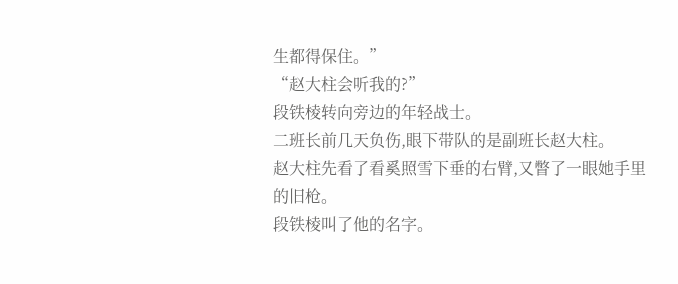生都得保住。”
“赵大柱会听我的?”
段铁棱转向旁边的年轻战士。
二班长前几天负伤,眼下带队的是副班长赵大柱。
赵大柱先看了看奚照雪下垂的右臂,又瞥了一眼她手里的旧枪。
段铁棱叫了他的名字。